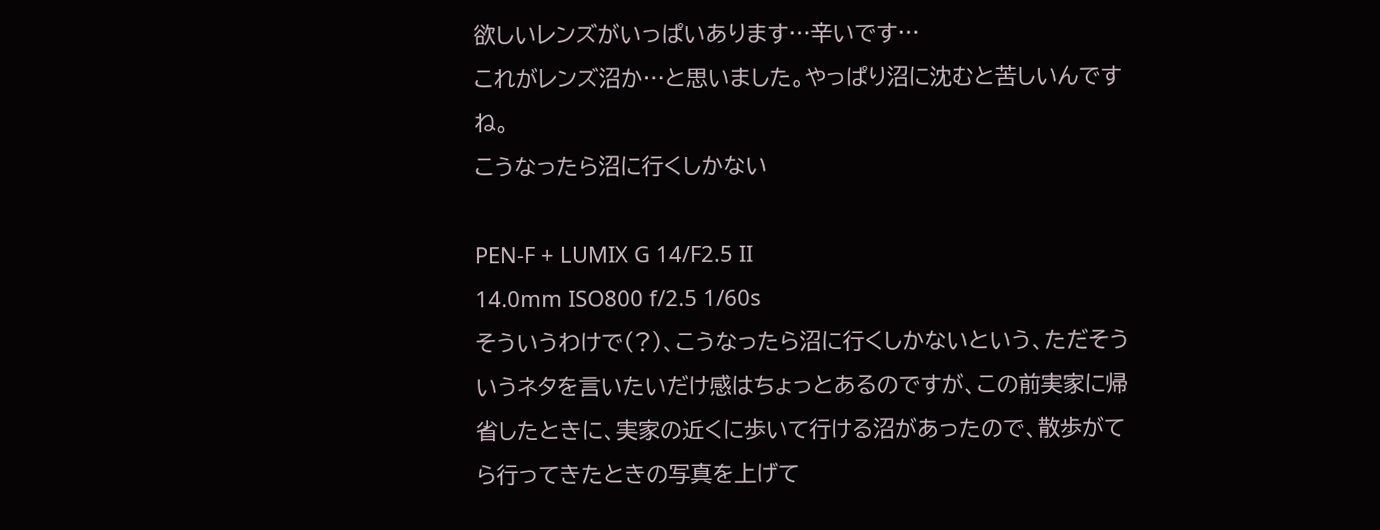欲しいレンズがいっぱいあります…辛いです…
これがレンズ沼か…と思いました。やっぱり沼に沈むと苦しいんですね。
こうなったら沼に行くしかない

PEN-F + LUMIX G 14/F2.5 II
14.0mm ISO800 f/2.5 1/60s
そういうわけで(?)、こうなったら沼に行くしかないという、ただそういうネタを言いたいだけ感はちょっとあるのですが、この前実家に帰省したときに、実家の近くに歩いて行ける沼があったので、散歩がてら行ってきたときの写真を上げて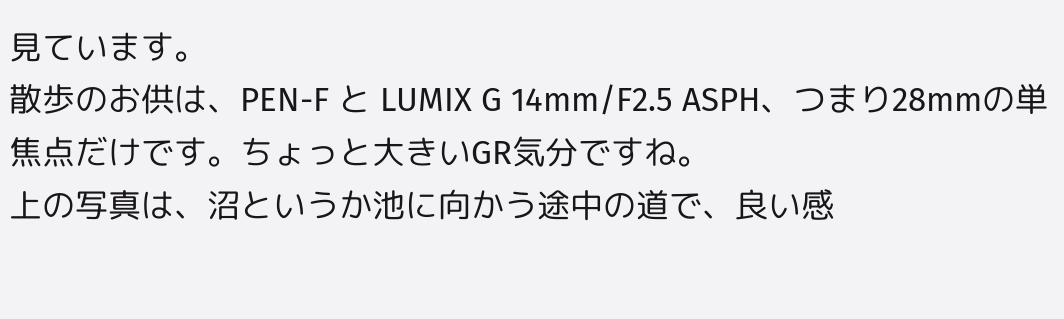見ています。
散歩のお供は、PEN-F と LUMIX G 14mm/F2.5 ASPH、つまり28mmの単焦点だけです。ちょっと大きいGR気分ですね。
上の写真は、沼というか池に向かう途中の道で、良い感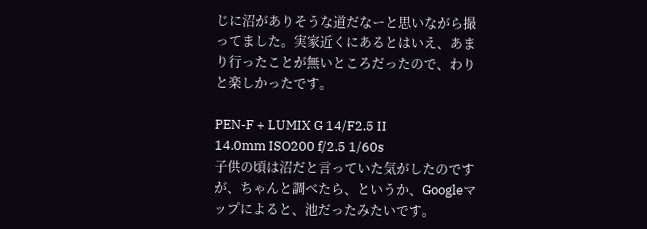じに沼がありそうな道だなーと思いながら撮ってました。実家近くにあるとはいえ、あまり行ったことが無いところだったので、わりと楽しかったです。

PEN-F + LUMIX G 14/F2.5 II
14.0mm ISO200 f/2.5 1/60s
子供の頃は沼だと言っていた気がしたのですが、ちゃんと調べたら、というか、Googleマップによると、池だったみたいです。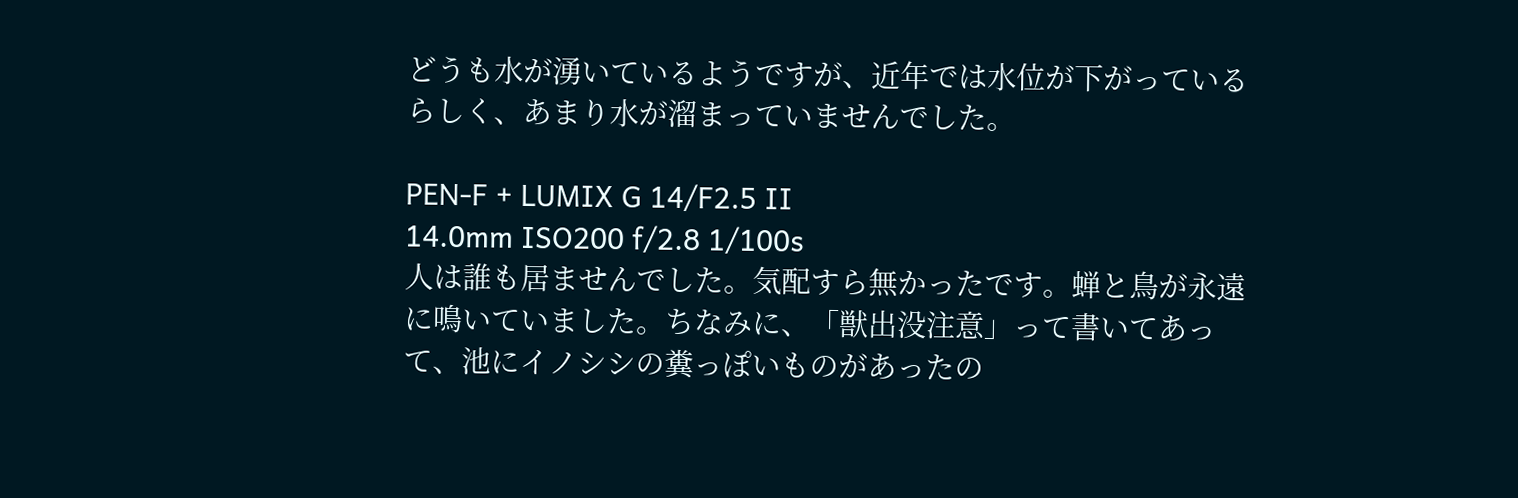どうも水が湧いているようですが、近年では水位が下がっているらしく、あまり水が溜まっていませんでした。

PEN-F + LUMIX G 14/F2.5 II
14.0mm ISO200 f/2.8 1/100s
人は誰も居ませんでした。気配すら無かったです。蝉と鳥が永遠に鳴いていました。ちなみに、「獣出没注意」って書いてあって、池にイノシシの糞っぽいものがあったの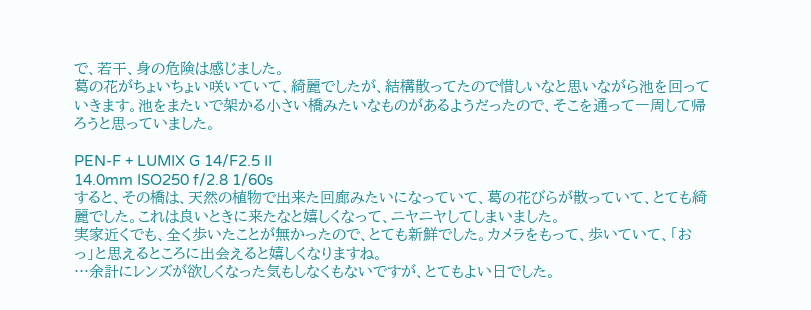で、若干、身の危険は感じました。
葛の花がちょいちょい咲いていて、綺麗でしたが、結構散ってたので惜しいなと思いながら池を回っていきます。池をまたいで架かる小さい橋みたいなものがあるようだったので、そこを通って一周して帰ろうと思っていました。

PEN-F + LUMIX G 14/F2.5 II
14.0mm ISO250 f/2.8 1/60s
すると、その橋は、天然の植物で出来た回廊みたいになっていて、葛の花びらが散っていて、とても綺麗でした。これは良いときに来たなと嬉しくなって、ニヤニヤしてしまいました。
実家近くでも、全く歩いたことが無かったので、とても新鮮でした。カメラをもって、歩いていて、「おっ」と思えるところに出会えると嬉しくなりますね。
…余計にレンズが欲しくなった気もしなくもないですが、とてもよい日でした。